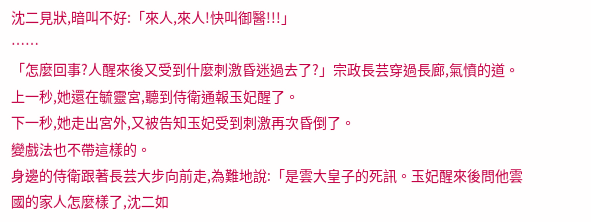沈二見狀,暗叫不好:「來人,來人!快叫御醫!!!」
……
「怎麼回事?人醒來後又受到什麼刺激昏迷過去了?」宗政長芸穿過長廊,氣憤的道。
上一秒,她還在毓靈宮,聽到侍衛通報玉妃醒了。
下一秒,她走出宮外,又被告知玉妃受到刺激再次昏倒了。
變戲法也不帶這樣的。
身邊的侍衛跟著長芸大步向前走,為難地說:「是雲大皇子的死訊。玉妃醒來後問他雲國的家人怎麼樣了,沈二如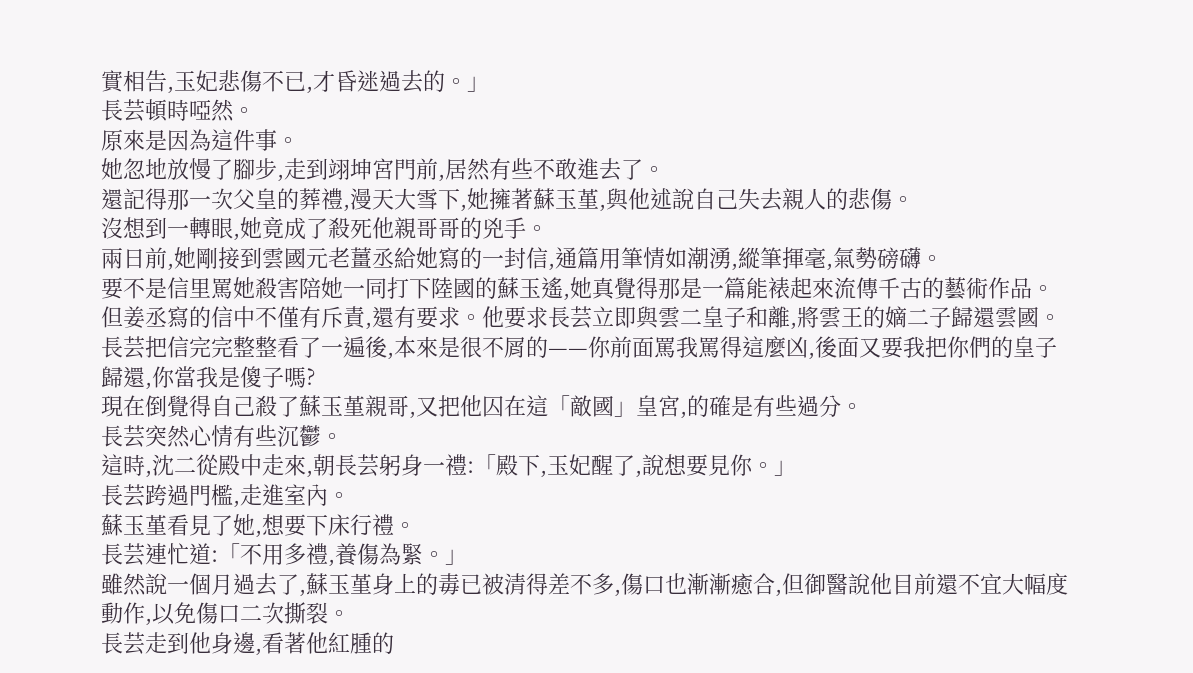實相告,玉妃悲傷不已,才昏迷過去的。」
長芸頓時啞然。
原來是因為這件事。
她忽地放慢了腳步,走到翊坤宮門前,居然有些不敢進去了。
還記得那一次父皇的葬禮,漫天大雪下,她擁著蘇玉堇,與他述說自己失去親人的悲傷。
沒想到一轉眼,她竟成了殺死他親哥哥的兇手。
兩日前,她剛接到雲國元老薑丞給她寫的一封信,通篇用筆情如潮湧,縱筆揮毫,氣勢磅礴。
要不是信里罵她殺害陪她一同打下陸國的蘇玉遙,她真覺得那是一篇能裱起來流傳千古的藝術作品。
但姜丞寫的信中不僅有斥責,還有要求。他要求長芸立即與雲二皇子和離,將雲王的嫡二子歸還雲國。
長芸把信完完整整看了一遍後,本來是很不屑的——你前面罵我罵得這麼凶,後面又要我把你們的皇子歸還,你當我是傻子嗎?
現在倒覺得自己殺了蘇玉堇親哥,又把他囚在這「敵國」皇宮,的確是有些過分。
長芸突然心情有些沉鬱。
這時,沈二從殿中走來,朝長芸躬身一禮:「殿下,玉妃醒了,說想要見你。」
長芸跨過門檻,走進室內。
蘇玉堇看見了她,想要下床行禮。
長芸連忙道:「不用多禮,養傷為緊。」
雖然說一個月過去了,蘇玉堇身上的毒已被清得差不多,傷口也漸漸癒合,但御醫說他目前還不宜大幅度動作,以免傷口二次撕裂。
長芸走到他身邊,看著他紅腫的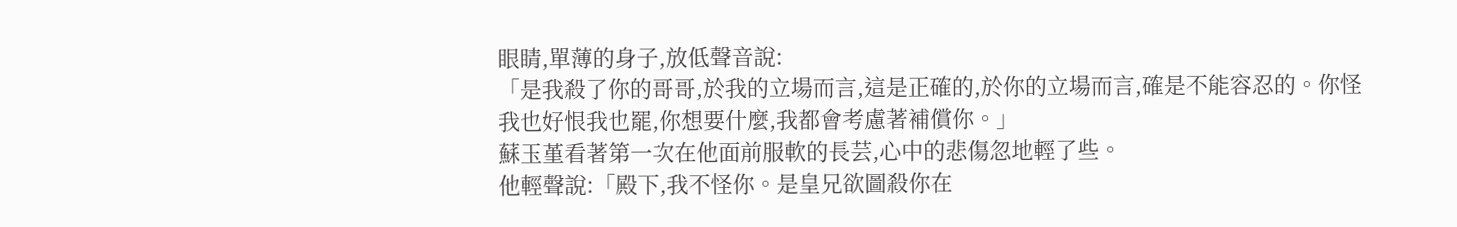眼睛,單薄的身子,放低聲音說:
「是我殺了你的哥哥,於我的立場而言,這是正確的,於你的立場而言,確是不能容忍的。你怪我也好恨我也罷,你想要什麼,我都會考慮著補償你。」
蘇玉堇看著第一次在他面前服軟的長芸,心中的悲傷忽地輕了些。
他輕聲說:「殿下,我不怪你。是皇兄欲圖殺你在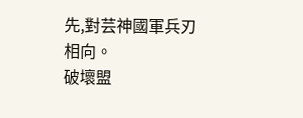先,對芸神國軍兵刃相向。
破壞盟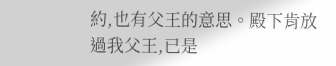約,也有父王的意思。殿下肯放過我父王,已是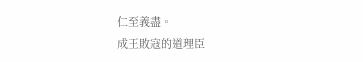仁至義盡。
成王敗寇的道理臣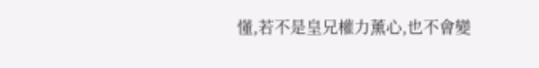懂,若不是皇兄權力薰心,也不會變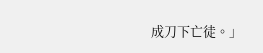成刀下亡徒。」